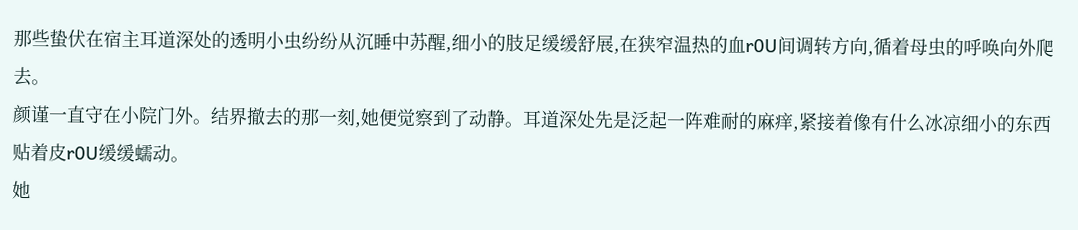那些蛰伏在宿主耳道深处的透明小虫纷纷从沉睡中苏醒,细小的肢足缓缓舒展,在狭窄温热的血r0U间调转方向,循着母虫的呼唤向外爬去。
颜谨一直守在小院门外。结界撤去的那一刻,她便觉察到了动静。耳道深处先是泛起一阵难耐的麻痒,紧接着像有什么冰凉细小的东西贴着皮r0U缓缓蠕动。
她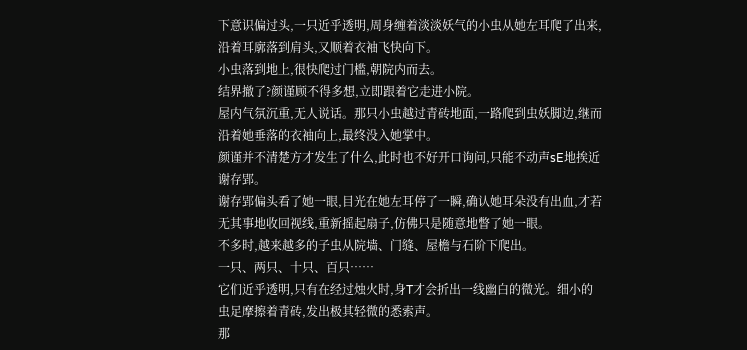下意识偏过头,一只近乎透明,周身缠着淡淡妖气的小虫从她左耳爬了出来,沿着耳廓落到肩头,又顺着衣袖飞快向下。
小虫落到地上,很快爬过门槛,朝院内而去。
结界撤了?颜谨顾不得多想,立即跟着它走进小院。
屋内气氛沉重,无人说话。那只小虫越过青砖地面,一路爬到虫妖脚边,继而沿着她垂落的衣袖向上,最终没入她掌中。
颜谨并不清楚方才发生了什么,此时也不好开口询问,只能不动声sE地挨近谢存郢。
谢存郢偏头看了她一眼,目光在她左耳停了一瞬,确认她耳朵没有出血,才若无其事地收回视线,重新摇起扇子,仿佛只是随意地瞥了她一眼。
不多时,越来越多的子虫从院墙、门缝、屋檐与石阶下爬出。
一只、两只、十只、百只……
它们近乎透明,只有在经过烛火时,身T才会折出一线幽白的微光。细小的虫足摩擦着青砖,发出极其轻微的悉索声。
那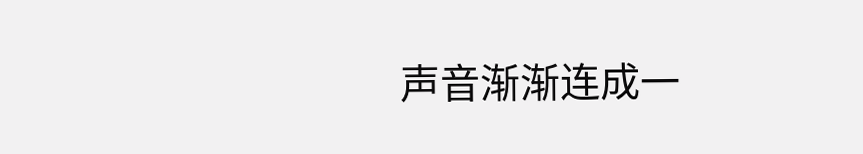声音渐渐连成一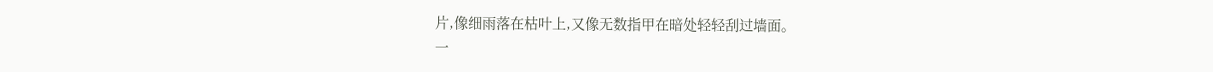片,像细雨落在枯叶上,又像无数指甲在暗处轻轻刮过墙面。
一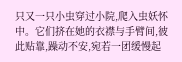只又一只小虫穿过小院,爬入虫妖怀中。它们挤在她的衣襟与手臂间,彼此贴靠,躁动不安,宛若一团缓慢起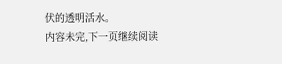伏的透明活水。
内容未完,下一页继续阅读